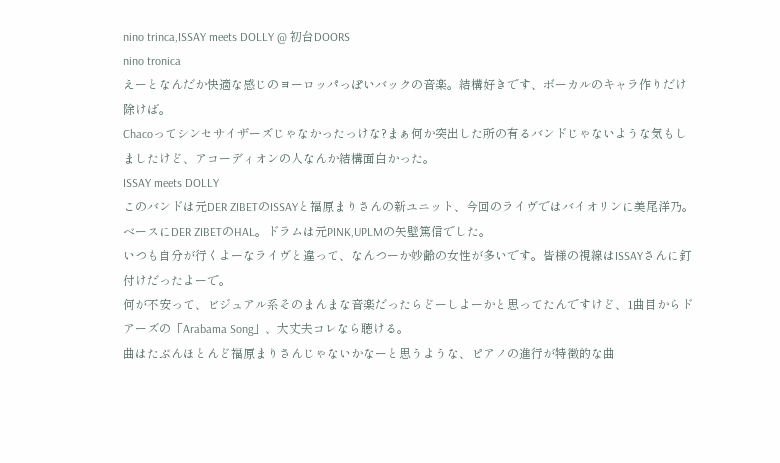nino trinca,ISSAY meets DOLLY @ 初台DOORS
nino tronica
えーとなんだか快適な感じのヨーロッパっぽいバックの音楽。結構好きです、ボーカルのキャラ作りだけ除けば。
Chacoってシンセサイザーズじゃなかったっけな?まぁ何か突出した所の有るバンドじゃないような気もしましたけど、アコーディオンの人なんか結構面白かった。
ISSAY meets DOLLY
このバンドは元DER ZIBETのISSAYと福原まりさんの新ユニット、今回のライヴではバイオリンに美尾洋乃。ベースにDER ZIBETのHAL。ドラムは元PINK,UPLMの矢壁篤信でした。
いつも自分が行くよーなライヴと違って、なんつーか妙齢の女性が多いです。皆様の視線はISSAYさんに釘付けだったよーで。
何が不安って、ビジュアル系そのまんまな音楽だったらどーしよーかと思ってたんですけど、1曲目からドアーズの「Arabama Song」、大丈夫コレなら聴ける。
曲はたぶんほとんど福原まりさんじゃないかなーと思うような、ピアノの進行が特徴的な曲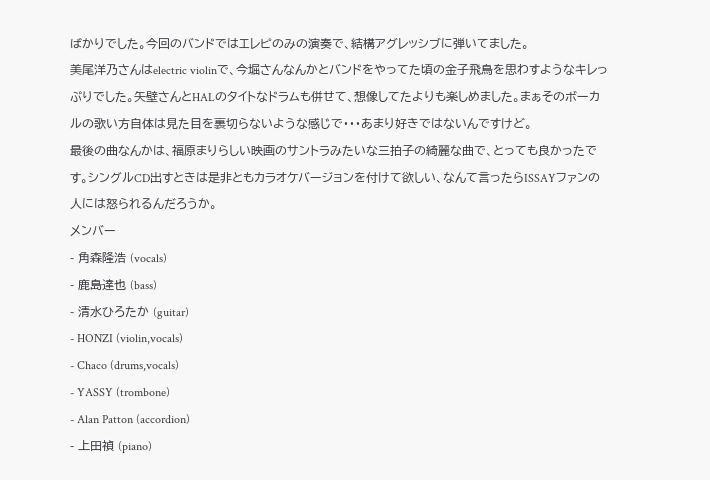ばかりでした。今回のバンドではエレピのみの演奏で、結構アグレッシブに弾いてました。
美尾洋乃さんはelectric violinで、今堀さんなんかとバンドをやってた頃の金子飛鳥を思わすようなキレっぷりでした。矢壁さんとHALのタイトなドラムも併せて、想像してたよりも楽しめました。まぁそのボーカルの歌い方自体は見た目を裏切らないような感じで・・・あまり好きではないんですけど。
最後の曲なんかは、福原まりらしい映画のサントラみたいな三拍子の綺麗な曲で、とっても良かったです。シングルCD出すときは是非ともカラオケバージョンを付けて欲しい、なんて言ったらISSAYファンの人には怒られるんだろうか。
メンバー
- 角森隆浩 (vocals)
- 鹿島達也 (bass)
- 清水ひろたか (guitar)
- HONZI (violin,vocals)
- Chaco (drums,vocals)
- YASSY (trombone)
- Alan Patton (accordion)
- 上田禎 (piano)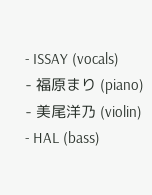- ISSAY (vocals)
- 福原まり (piano)
- 美尾洋乃 (violin)
- HAL (bass)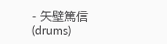- 矢壁篤信 (drums)